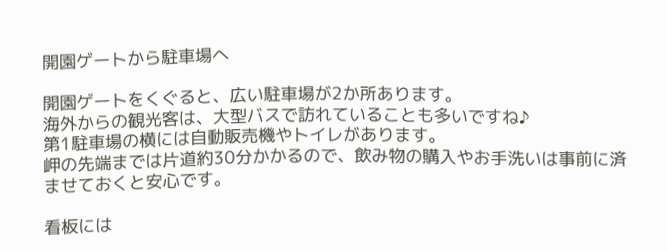開園ゲートから駐車場へ

開園ゲートをくぐると、広い駐車場が2か所あります。
海外からの観光客は、大型バスで訪れていることも多いですね♪
第1駐車場の横には自動販売機やトイレがあります。
岬の先端までは片道約30分かかるので、飲み物の購入やお手洗いは事前に済ませておくと安心です。

看板には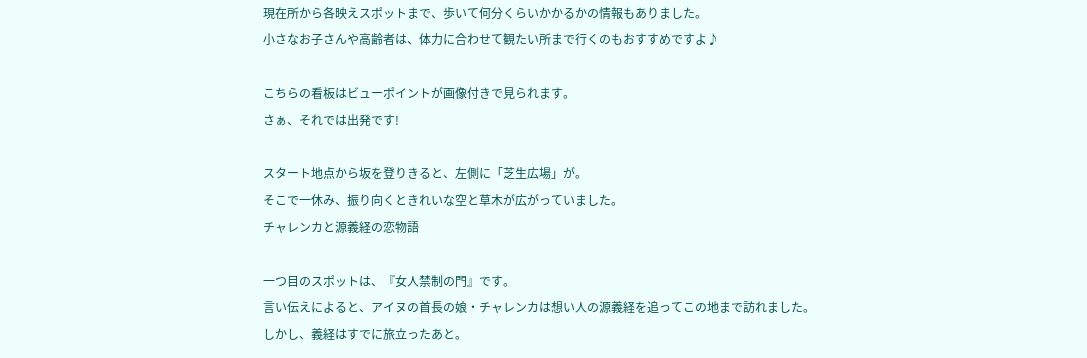現在所から各映えスポットまで、歩いて何分くらいかかるかの情報もありました。
小さなお子さんや高齢者は、体力に合わせて観たい所まで行くのもおすすめですよ♪

こちらの看板はビューポイントが画像付きで見られます。
さぁ、それでは出発です!

スタート地点から坂を登りきると、左側に「芝生広場」が。
そこで一休み、振り向くときれいな空と草木が広がっていました。
チャレンカと源義経の恋物語

一つ目のスポットは、『女人禁制の門』です。
言い伝えによると、アイヌの首長の娘・チャレンカは想い人の源義経を追ってこの地まで訪れました。
しかし、義経はすでに旅立ったあと。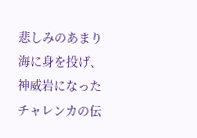悲しみのあまり海に身を投げ、神威岩になったチャレンカの伝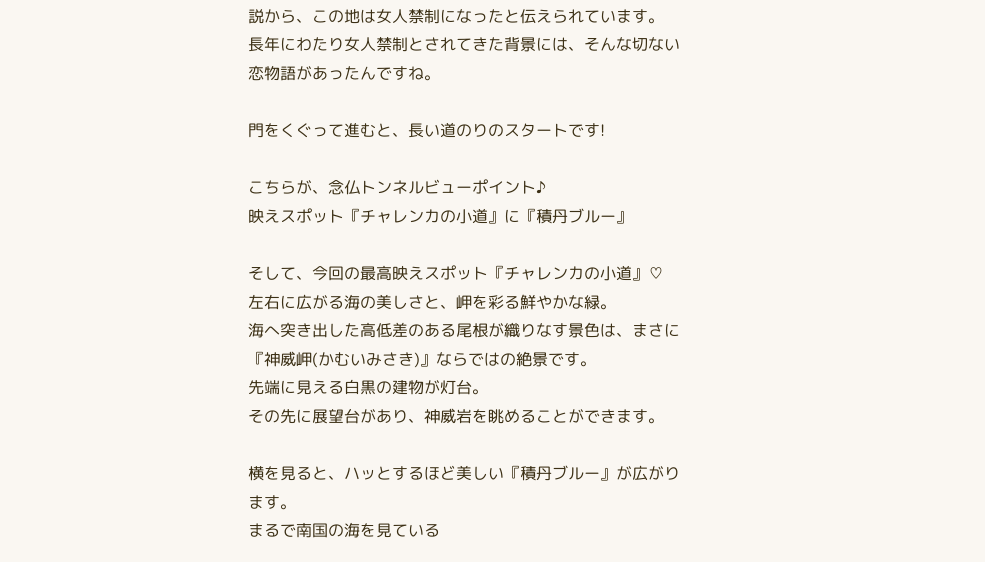説から、この地は女人禁制になったと伝えられています。
長年にわたり女人禁制とされてきた背景には、そんな切ない恋物語があったんですね。

門をくぐって進むと、長い道のりのスタートです!

こちらが、念仏トンネルビューポイント♪
映えスポット『チャレンカの小道』に『積丹ブルー』

そして、今回の最高映えスポット『チャレンカの小道』♡
左右に広がる海の美しさと、岬を彩る鮮やかな緑。
海へ突き出した高低差のある尾根が織りなす景色は、まさに『神威岬(かむいみさき)』ならではの絶景です。
先端に見える白黒の建物が灯台。
その先に展望台があり、神威岩を眺めることができます。

横を見ると、ハッとするほど美しい『積丹ブルー』が広がります。
まるで南国の海を見ている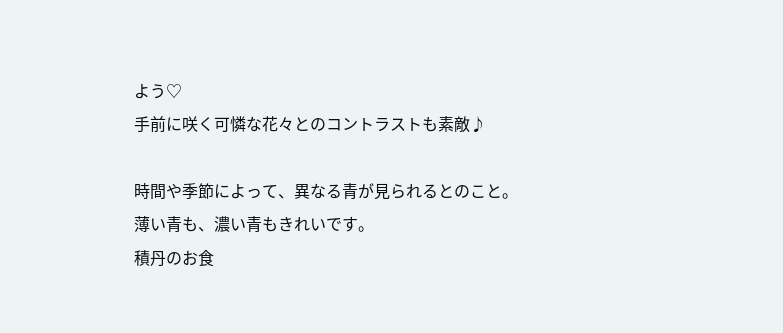よう♡
手前に咲く可憐な花々とのコントラストも素敵♪

時間や季節によって、異なる青が見られるとのこと。
薄い青も、濃い青もきれいです。
積丹のお食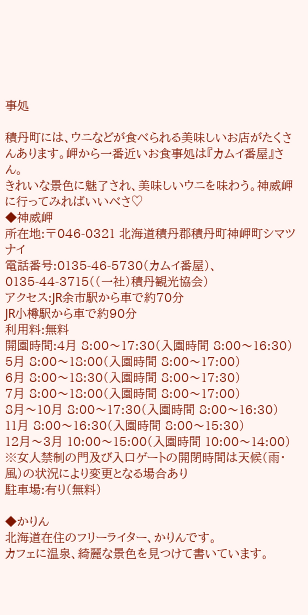事処

積丹町には、ウニなどが食べられる美味しいお店がたくさんあります。岬から一番近いお食事処は『カムイ番屋』さん。
きれいな景色に魅了され、美味しいウニを味わう。神威岬に行ってみればいいべさ♡
◆神威岬
所在地:〒046-0321 北海道積丹郡積丹町神岬町シマツナイ
電話番号:0135-46-5730(カムイ番屋)、0135-44-3715((一社)積丹観光協会)
アクセス:JR余市駅から車で約70分
JR小樽駅から車で約90分
利用料:無料
開園時間:4月 8:00〜17:30(入園時間 8:00〜16:30)
5月 8:00〜18:00(入園時間 8:00〜17:00)
6月 8:00〜18:30(入園時間 8:00〜17:30)
7月 8:00〜18:00(入園時間 8:00〜17:00)
8月〜10月 8:00〜17:30(入園時間 8:00〜16:30)
11月 8:00〜16:30(入園時間 8:00〜15:30)
12月〜3月 10:00〜15:00(入園時間 10:00〜14:00)
※女人禁制の門及び入口ゲートの開閉時間は天候(雨・風)の状況により変更となる場合あり
駐車場:有り(無料)

◆かりん
北海道在住のフリーライター、かりんです。
カフェに温泉、綺麗な景色を見つけて書いています。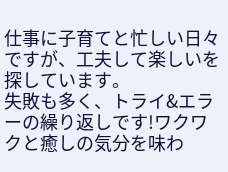仕事に子育てと忙しい日々ですが、工夫して楽しいを探しています。
失敗も多く、トライ&エラーの繰り返しです!ワクワクと癒しの気分を味わ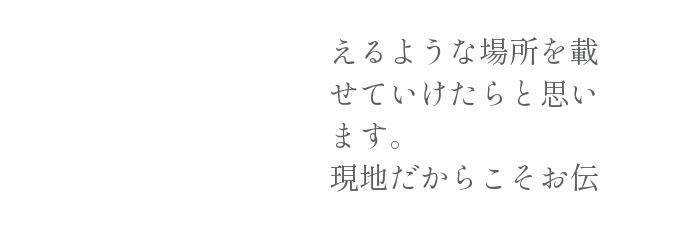えるような場所を載せていけたらと思います。
現地だからこそお伝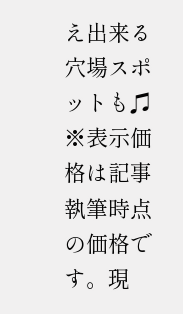え出来る穴場スポットも♫
※表示価格は記事執筆時点の価格です。現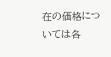在の価格については各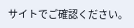サイトでご確認ください。